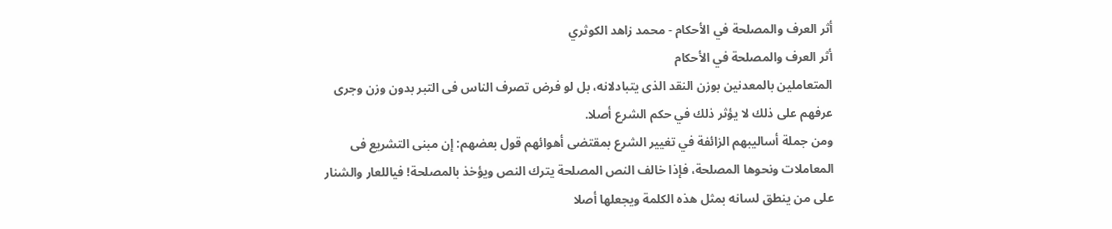أثر العرف والمصلحة في الأحكام - محمد زاهد الكوثري
أثر العرف والمصلحة في الأحكام
المتعاملين بالمعدنين بوزن النقد الذى يتبادلانه، بل لو فرض تصرف الناس فى التبر بدون وزن وجرى عرفهم على ذلك لا يؤثر ذلك في حكم الشرع أصلا.
ومن جملة أساليبهم الزائفة في تغيير الشرع بمقتضى أهوائهم قول بعضهم: إن مبنى التشريع فى المعاملات ونحوها المصلحة، فإذا خالف النص المصلحة يترك النص ويؤخذ بالمصلحة! فياللعار والشنار على من ينطق لسانه بمثل هذه الكلمة ويجعلها أصلا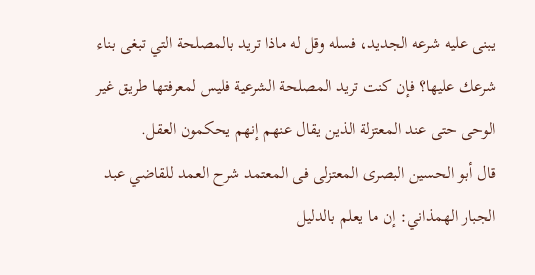يبنى عليه شرعه الجديد، فسله وقل له ماذا تريد بالمصلحة التي تبغى بناء شرعك عليها؟ فإن كنت تريد المصلحة الشرعية فليس لمعرفتها طريق غير الوحى حتى عند المعتزلة الذين يقال عنهم إنهم يحكمون العقل.
قال أبو الحسين البصرى المعتزلى فى المعتمد شرح العمد للقاضي عبد الجبار الهمذاني: إن ما يعلم بالدليل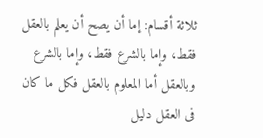ثلاثة أقسام: إما أن يصح أن يعلم بالعقل فقط، وإما بالشرع فقط، وإما بالشرع وبالعقل أما المعلوم بالعقل فكل ما كان فى العقل دليل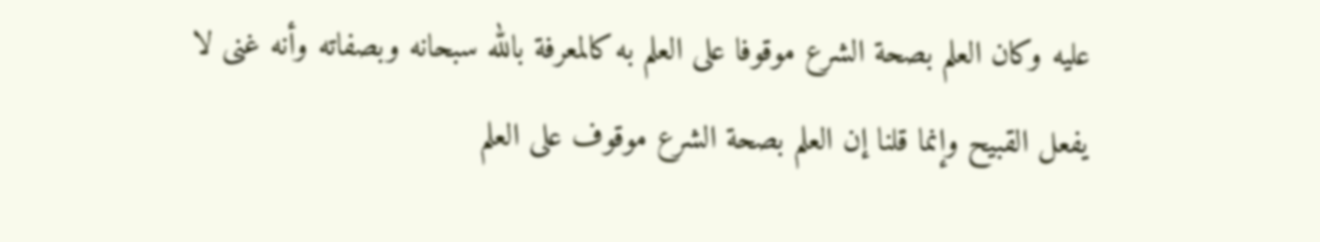عليه وكان العلم بصحة الشرع موقوفا على العلم به كالمعرفة بالله سبحانه وبصفاته وأنه غنى لا يفعل القبيح وإنما قلنا إن العلم بصحة الشرع موقوف على العلم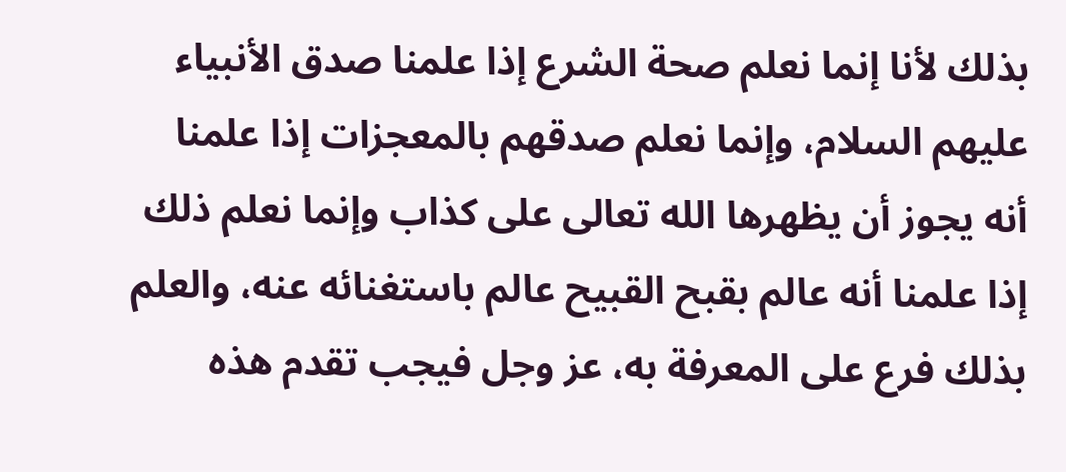بذلك لأنا إنما نعلم صحة الشرع إذا علمنا صدق الأنبياء عليهم السلام، وإنما نعلم صدقهم بالمعجزات إذا علمنا أنه يجوز أن يظهرها الله تعالى على كذاب وإنما نعلم ذلك إذا علمنا أنه عالم بقبح القبيح عالم باستغنائه عنه، والعلم بذلك فرع على المعرفة به، عز وجل فيجب تقدم هذه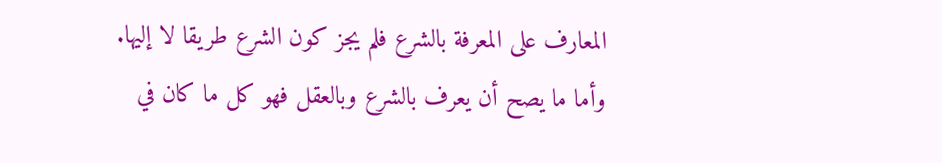المعارف على المعرفة بالشرع فلم يجز كون الشرع طريقا لا إليها.
وأما ما يصح أن يعرف بالشرع وبالعقل فهو كل ما كان في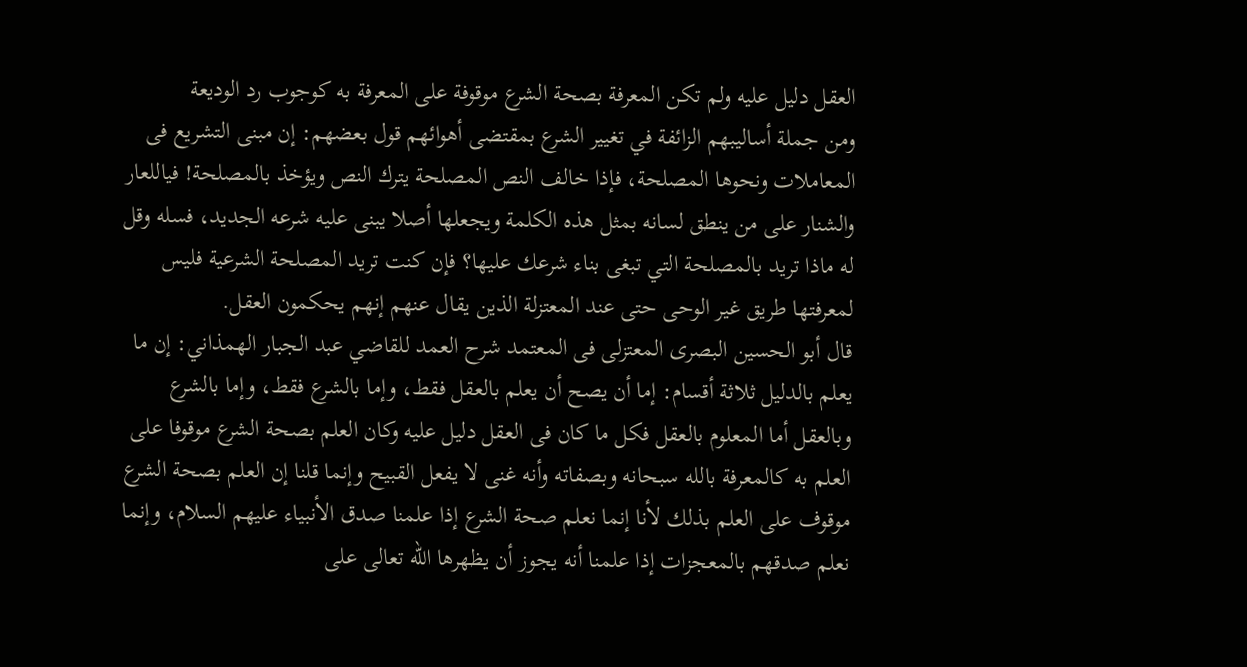العقل دليل عليه ولم تكن المعرفة بصحة الشرع موقوفة على المعرفة به كوجوب رد الوديعة
ومن جملة أساليبهم الزائفة في تغيير الشرع بمقتضى أهوائهم قول بعضهم: إن مبنى التشريع فى المعاملات ونحوها المصلحة، فإذا خالف النص المصلحة يترك النص ويؤخذ بالمصلحة! فياللعار والشنار على من ينطق لسانه بمثل هذه الكلمة ويجعلها أصلا يبنى عليه شرعه الجديد، فسله وقل له ماذا تريد بالمصلحة التي تبغى بناء شرعك عليها؟ فإن كنت تريد المصلحة الشرعية فليس لمعرفتها طريق غير الوحى حتى عند المعتزلة الذين يقال عنهم إنهم يحكمون العقل.
قال أبو الحسين البصرى المعتزلى فى المعتمد شرح العمد للقاضي عبد الجبار الهمذاني: إن ما يعلم بالدليل ثلاثة أقسام: إما أن يصح أن يعلم بالعقل فقط، وإما بالشرع فقط، وإما بالشرع وبالعقل أما المعلوم بالعقل فكل ما كان فى العقل دليل عليه وكان العلم بصحة الشرع موقوفا على العلم به كالمعرفة بالله سبحانه وبصفاته وأنه غنى لا يفعل القبيح وإنما قلنا إن العلم بصحة الشرع موقوف على العلم بذلك لأنا إنما نعلم صحة الشرع إذا علمنا صدق الأنبياء عليهم السلام، وإنما نعلم صدقهم بالمعجزات إذا علمنا أنه يجوز أن يظهرها الله تعالى على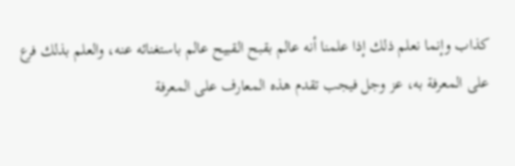كذاب وإنما نعلم ذلك إذا علمنا أنه عالم بقبح القبيح عالم باستغنائه عنه، والعلم بذلك فرع على المعرفة به، عز وجل فيجب تقدم هذه المعارف على المعرفة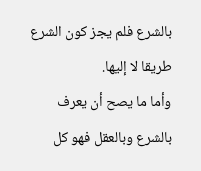بالشرع فلم يجز كون الشرع طريقا لا إليها.
وأما ما يصح أن يعرف بالشرع وبالعقل فهو كل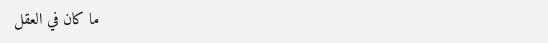ما كان في العقل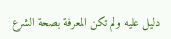دليل عليه ولم تكن المعرفة بصحة الشرع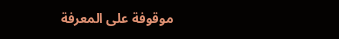موقوفة على المعرفة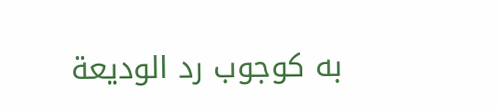به كوجوب رد الوديعة